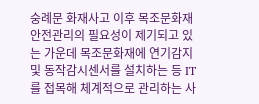숭례문 화재사고 이후 목조문화재 안전관리의 필요성이 제기되고 있는 가운데 목조문화재에 연기감지 및 동작감시센서를 설치하는 등 IT를 접목해 체계적으로 관리하는 사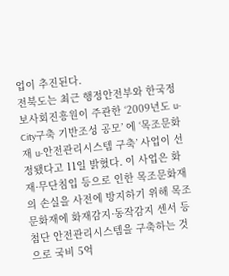업이 추진된다.
전북도는 최근 행정안전부와 한국정보사회진흥원이 주관한 ‘2009년도 u-City구축 기반조성 공모’ 에 ‘목조문화재 u-안전관리시스템 구축’ 사업이 선정됐다고 11일 밝혔다. 이 사업은 화재·무단침입 등으로 인한 목조문화재의 손실을 사전에 방지하기 위해 목조문화재에 화재감지·동작감지 센서 등 첨단 안전관리시스템을 구축하는 것으로 국비 5억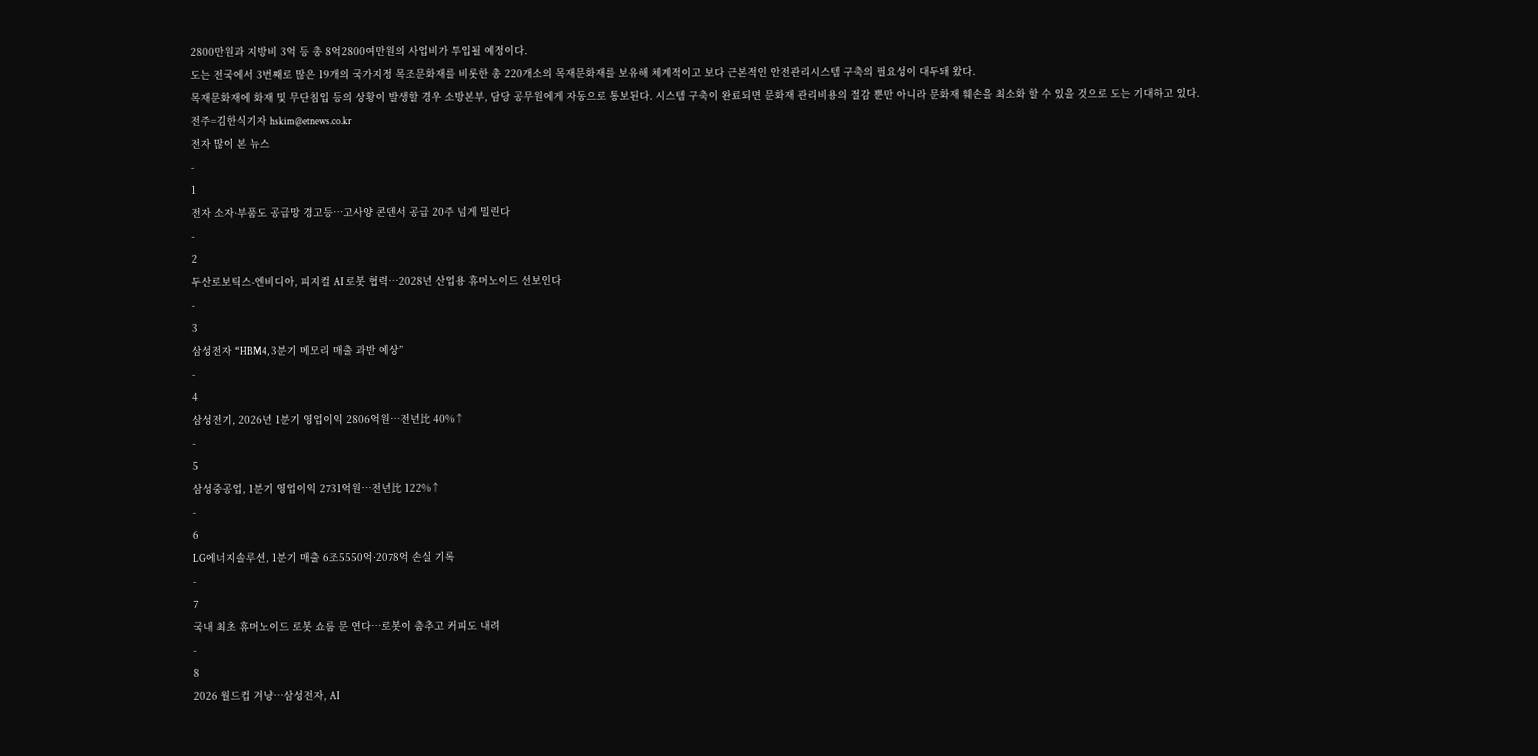2800만원과 지방비 3억 등 총 8억2800여만원의 사업비가 투입될 예정이다.
도는 전국에서 3번째로 많은 19개의 국가지정 목조문화재를 비롯한 총 220개소의 목재문화재를 보유해 체계적이고 보다 근본적인 안전관리시스템 구축의 필요성이 대두돼 왔다.
목재문화재에 화재 및 무단침입 등의 상황이 발생할 경우 소방본부, 담당 공무원에게 자동으로 통보된다. 시스템 구축이 완료되면 문화재 관리비용의 절감 뿐만 아니라 문화재 훼손을 최소화 할 수 있을 것으로 도는 기대하고 있다.
전주=김한식기자 hskim@etnews.co.kr
전자 많이 본 뉴스
-
1
전자 소자·부품도 공급망 경고등…고사양 콘덴서 공급 20주 넘게 밀린다
-
2
두산로보틱스-엔비디아, 피지컬 AI 로봇 협력…2028년 산업용 휴머노이드 선보인다
-
3
삼성전자 “HBM4, 3분기 메모리 매출 과반 예상”
-
4
삼성전기, 2026년 1분기 영업이익 2806억원…전년比 40%↑
-
5
삼성중공업, 1분기 영업이익 2731억원…전년比 122%↑
-
6
LG에너지솔루션, 1분기 매출 6조5550억·2078억 손실 기록
-
7
국내 최초 휴머노이드 로봇 쇼룸 문 연다…로봇이 춤추고 커피도 내려
-
8
2026 월드컵 겨냥…삼성전자, AI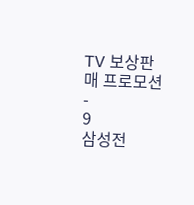TV 보상판매 프로모션
-
9
삼성전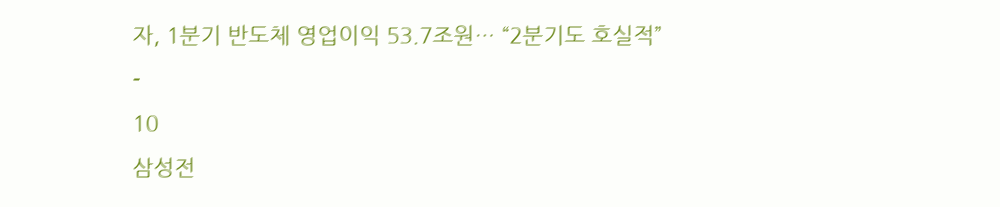자, 1분기 반도체 영업이익 53.7조원… “2분기도 호실적”
-
10
삼성전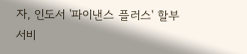자, 인도서 '파이낸스 플러스' 할부 서비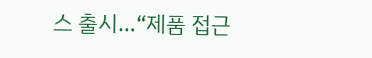스 출시…“제품 접근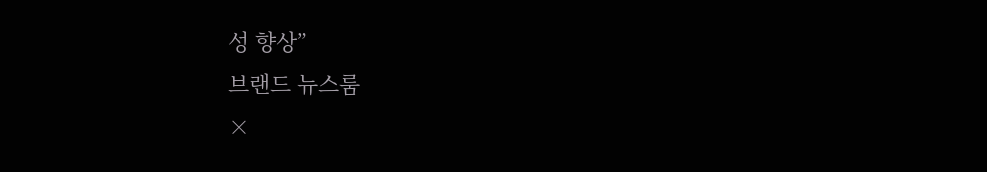성 향상”
브랜드 뉴스룸
×